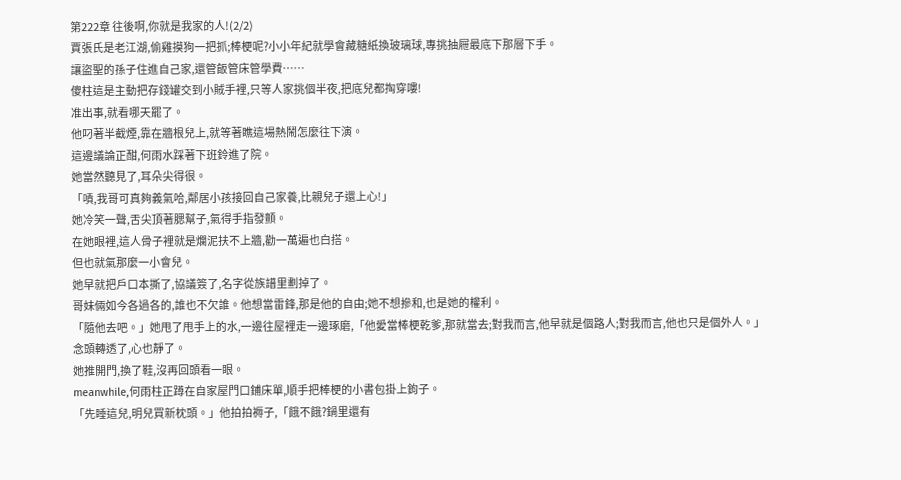第222章 往後啊,你就是我家的人!(2/2)
賈張氏是老江湖,偷雞摸狗一把抓;棒梗呢?小小年紀就學會藏糖紙換玻璃球,專挑抽屜最底下那層下手。
讓盜聖的孫子住進自己家,還管飯管床管學費……
傻柱這是主動把存錢罐交到小賊手裡,只等人家挑個半夜,把底兒都掏穿嘍!
准出事,就看哪天罷了。
他叼著半截煙,靠在牆根兒上,就等著瞧這場熱鬧怎麼往下演。
這邊議論正酣,何雨水踩著下班鈴進了院。
她當然聽見了,耳朵尖得很。
「嘖,我哥可真夠義氣哈,鄰居小孩接回自己家養,比親兒子還上心!」
她冷笑一聲,舌尖頂著腮幫子,氣得手指發顫。
在她眼裡,這人骨子裡就是爛泥扶不上牆,勸一萬遍也白搭。
但也就氣那麼一小會兒。
她早就把戶口本撕了,協議簽了,名字從族譜里劃掉了。
哥妹倆如今各過各的,誰也不欠誰。他想當雷鋒,那是他的自由;她不想摻和,也是她的權利。
「隨他去吧。」她甩了甩手上的水,一邊往屋裡走一邊琢磨,「他愛當棒梗乾爹,那就當去;對我而言,他早就是個路人;對我而言,他也只是個外人。」
念頭轉透了,心也靜了。
她推開門,換了鞋,沒再回頭看一眼。
meanwhile,何雨柱正蹲在自家屋門口鋪床單,順手把棒梗的小書包掛上鉤子。
「先睡這兒,明兒買新枕頭。」他拍拍褥子,「餓不餓?鍋里還有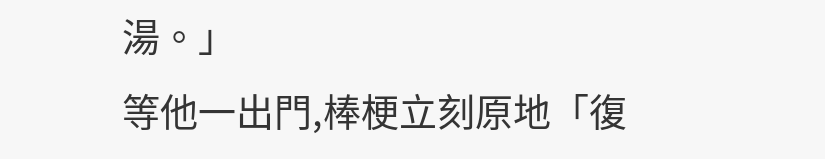湯。」
等他一出門,棒梗立刻原地「復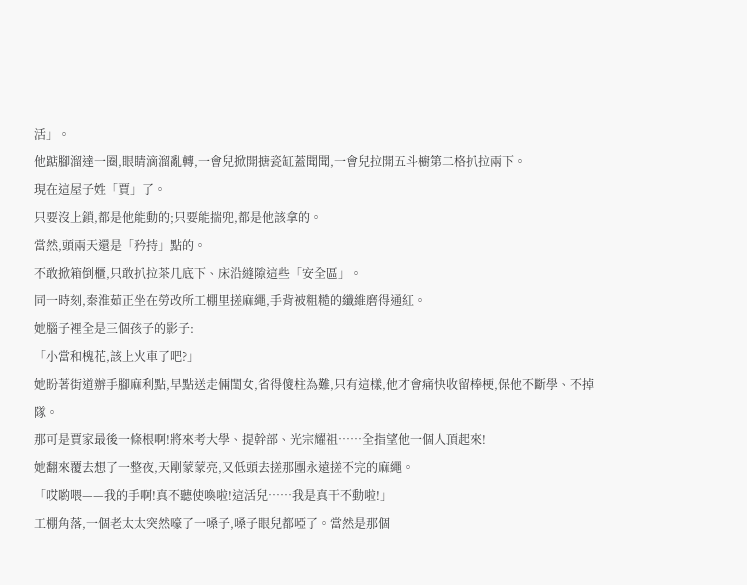活」。
他踮腳溜達一圈,眼睛滴溜亂轉,一會兒掀開搪瓷缸蓋聞聞,一會兒拉開五斗櫥第二格扒拉兩下。
現在這屋子姓「賈」了。
只要沒上鎖,都是他能動的;只要能揣兜,都是他該拿的。
當然,頭兩天還是「矜持」點的。
不敢掀箱倒櫃,只敢扒拉茶几底下、床沿縫隙這些「安全區」。
同一時刻,秦淮茹正坐在勞改所工棚里搓麻繩,手背被粗糙的纖維磨得通紅。
她腦子裡全是三個孩子的影子:
「小當和槐花,該上火車了吧?」
她盼著街道辦手腳麻利點,早點送走倆閨女,省得傻柱為難,只有這樣,他才會痛快收留棒梗,保他不斷學、不掉隊。
那可是賈家最後一條根啊!將來考大學、提幹部、光宗耀祖……全指望他一個人頂起來!
她翻來覆去想了一整夜,天剛蒙蒙亮,又低頭去搓那團永遠搓不完的麻繩。
「哎喲喂——我的手啊!真不聽使喚啦!這活兒……我是真干不動啦!」
工棚角落,一個老太太突然嚎了一嗓子,嗓子眼兒都啞了。當然是那個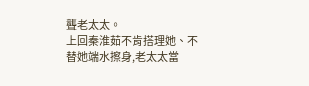聾老太太。
上回秦淮茹不肯搭理她、不替她端水擦身,老太太當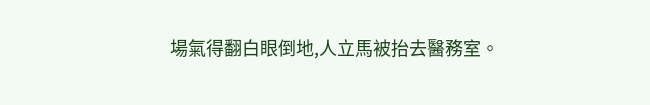場氣得翻白眼倒地,人立馬被抬去醫務室。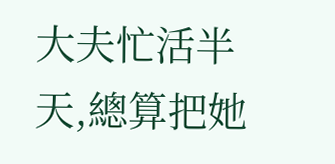大夫忙活半天,總算把她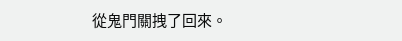從鬼門關拽了回來。